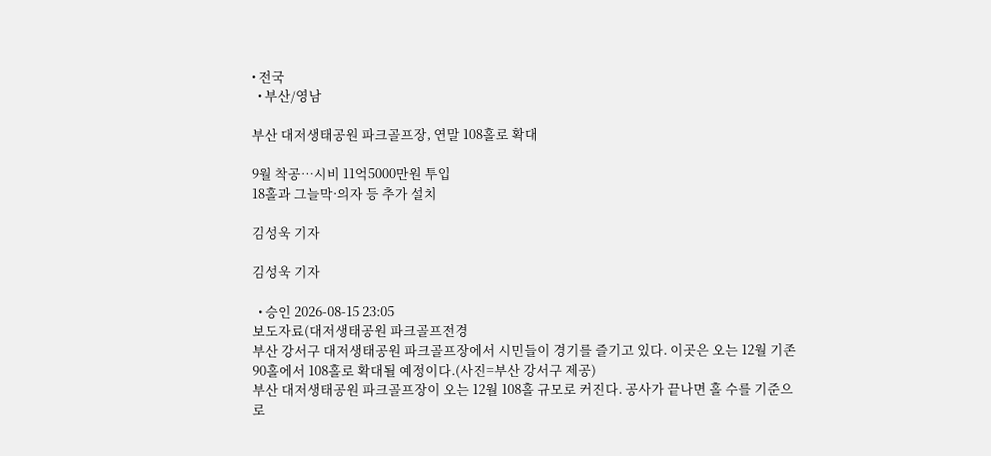• 전국
  • 부산/영남

부산 대저생태공원 파크골프장, 연말 108홀로 확대

9월 착공…시비 11억5000만원 투입
18홀과 그늘막·의자 등 추가 설치

김성욱 기자

김성욱 기자

  • 승인 2026-08-15 23:05
보도자료(대저생태공원 파크골프전경
부산 강서구 대저생태공원 파크골프장에서 시민들이 경기를 즐기고 있다. 이곳은 오는 12월 기존 90홀에서 108홀로 확대될 예정이다.(사진=부산 강서구 제공)
부산 대저생태공원 파크골프장이 오는 12월 108홀 규모로 커진다. 공사가 끝나면 홀 수를 기준으로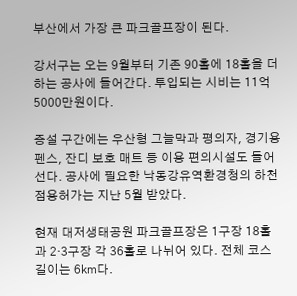부산에서 가장 큰 파크골프장이 된다.

강서구는 오는 9월부터 기존 90홀에 18홀을 더하는 공사에 들어간다. 투입되는 시비는 11억5000만원이다.

증설 구간에는 우산형 그늘막과 평의자, 경기용 펜스, 잔디 보호 매트 등 이용 편의시설도 들어선다. 공사에 필요한 낙동강유역환경청의 하천점용허가는 지난 5월 받았다.

현재 대저생태공원 파크골프장은 1구장 18홀과 2·3구장 각 36홀로 나뉘어 있다. 전체 코스 길이는 6㎞다.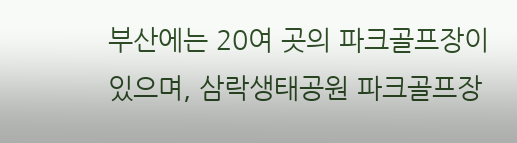부산에는 20여 곳의 파크골프장이 있으며, 삼락생태공원 파크골프장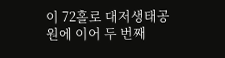이 72홀로 대저생태공원에 이어 두 번째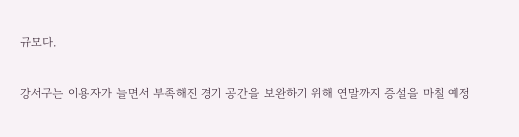규모다.

강서구는 이용자가 늘면서 부족해진 경기 공간을 보완하기 위해 연말까지 증설을 마칠 예정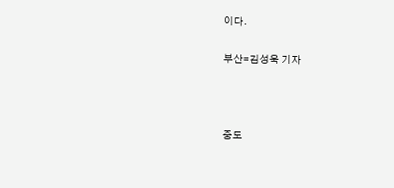이다.

부산=김성욱 기자



중도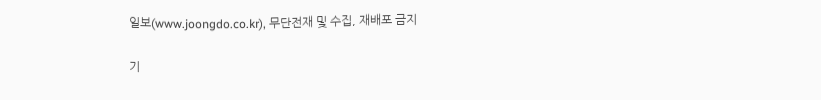일보(www.joongdo.co.kr), 무단전재 및 수집, 재배포 금지

기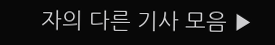자의 다른 기사 모음 ▶